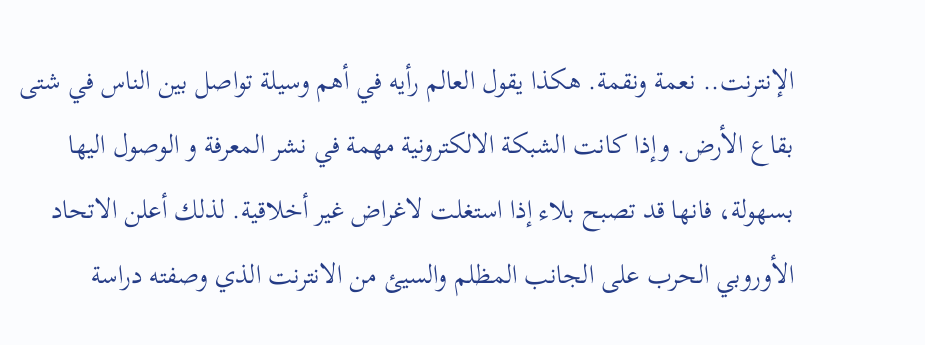الإنترنت.. نعمة ونقمة. هكذا يقول العالم رأيه في أهم وسيلة تواصل بين الناس في شتى بقاع الأرض. وإذا كانت الشبكة الالكترونية مهمة في نشر المعرفة و الوصول اليها بسهولة، فانها قد تصبح بلاء إذا استغلت لاغراض غير أخلاقية. لذلك أعلن الاتحاد الأوروبي الحرب على الجانب المظلم والسيئ من الانترنت الذي وصفته دراسة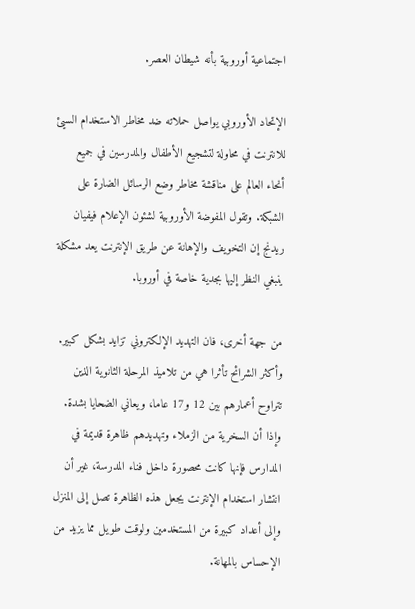اجتماعية أوروبية بأنه شيطان العصر.

الإتحاد الأوروبي يواصل حملاته ضد مخاطر الاستخدام السيئ للانترنت في محاولة لتشجيع الأطفال والمدرسين في جميع أنحاء العالم على مناقشة مخاطر وضع الرسائل الضارة على الشبكة. وتقول المفوضة الأوروبية لشئون الإعلام فيفيان ريدنج إن التخويف والإهانة عن طريق الإنترنت يعد مشكلة ينبغي النظر إليها بجدية خاصة في أوروبا.

من جهة أخرى، فان التهديد الإلكتروني تزايد بشكل كبير. وأكثر الشرائح تأثرا هي من تلاميذ المرحلة الثانوية الذين تتراوح أعمارهم بين 12 و17 عاما، ويعاني الضحايا بشدة. وإذا أن السخرية من الزملاء وتهديدهم ظاهرة قديمة في المدارس فإنها كانت محصورة داخل فناء المدرسة، غير أن انتشار استخدام الإنترنت يجعل هذه الظاهرة تصل إلى المنزل وإلى أعداد كبيرة من المستخدمين ولوقت طويل مما يزيد من الإحساس بالمهانة.